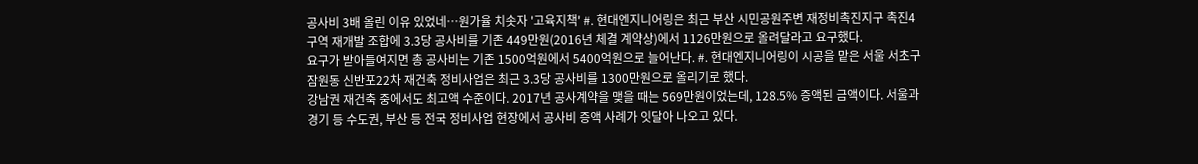공사비 3배 올린 이유 있었네…원가율 치솟자 '고육지책' #. 현대엔지니어링은 최근 부산 시민공원주변 재정비촉진지구 촉진4구역 재개발 조합에 3.3당 공사비를 기존 449만원(2016년 체결 계약상)에서 1126만원으로 올려달라고 요구했다.
요구가 받아들여지면 총 공사비는 기존 1500억원에서 5400억원으로 늘어난다. #. 현대엔지니어링이 시공을 맡은 서울 서초구 잠원동 신반포22차 재건축 정비사업은 최근 3.3당 공사비를 1300만원으로 올리기로 했다.
강남권 재건축 중에서도 최고액 수준이다. 2017년 공사계약을 맺을 때는 569만원이었는데, 128.5% 증액된 금액이다. 서울과 경기 등 수도권, 부산 등 전국 정비사업 현장에서 공사비 증액 사례가 잇달아 나오고 있다.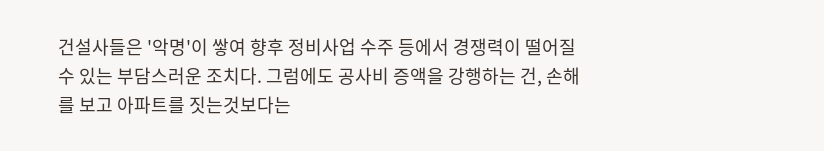건설사들은 '악명'이 쌓여 향후 정비사업 수주 등에서 경쟁력이 떨어질 수 있는 부담스러운 조치다. 그럼에도 공사비 증액을 강행하는 건, 손해를 보고 아파트를 짓는것보다는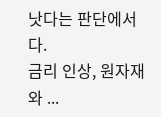낫다는 판단에서다.
금리 인상, 원자재와 ...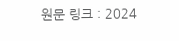원문 링크 : 2024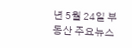년 5월 24일 부동산 주요뉴스